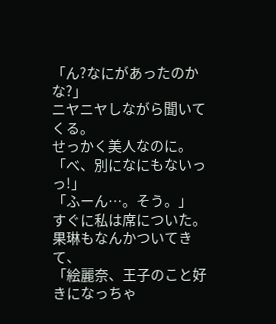「ん?なにがあったのかな?」
ニヤニヤしながら聞いてくる。
せっかく美人なのに。
「べ、別になにもないっっ!」
「ふーん…。そう。」
すぐに私は席についた。
果琳もなんかついてきて、
「絵麗奈、王子のこと好きになっちゃ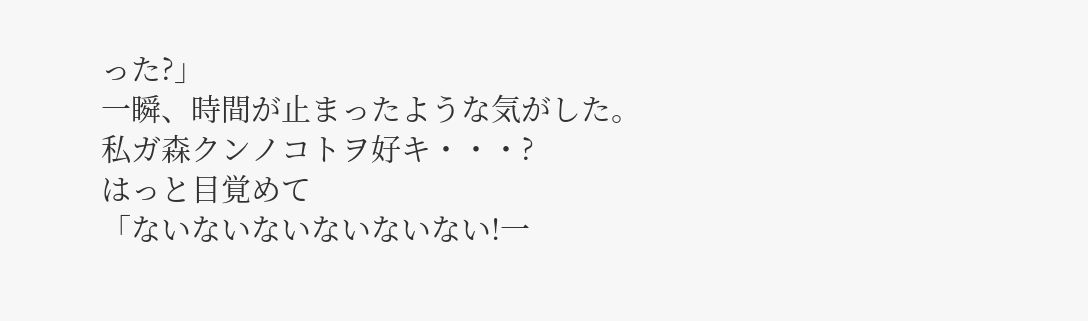った?」
一瞬、時間が止まったような気がした。
私ガ森クンノコトヲ好キ・・・?
はっと目覚めて
「ないないないないないない!一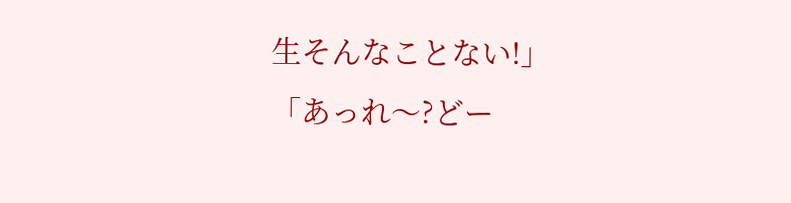生そんなことない!」
「あっれ〜?どー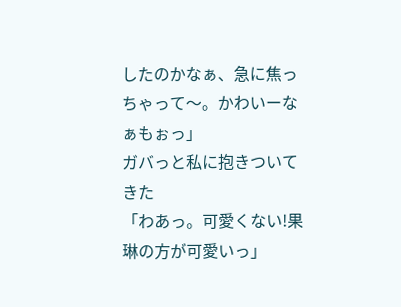したのかなぁ、急に焦っちゃって〜。かわいーなぁもぉっ」
ガバっと私に抱きついてきた
「わあっ。可愛くない!果琳の方が可愛いっ」